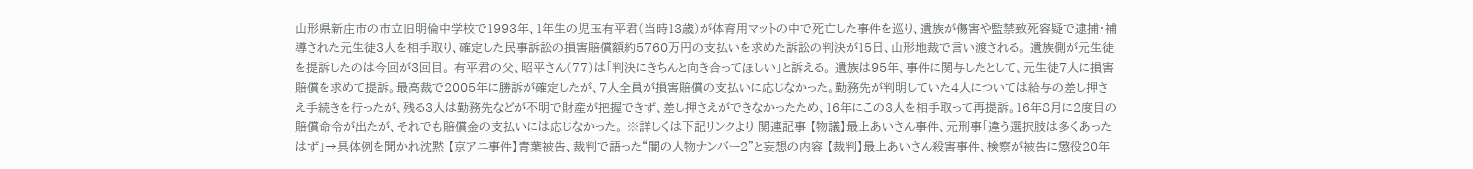山形県新庄市の市立旧明倫中学校で1993年、1年生の児玉有平君(当時13歳)が体育用マットの中で死亡した事件を巡り、遺族が傷害や監禁致死容疑で逮捕・補導された元生徒3人を相手取り、確定した民事訴訟の損害賠償額約5760万円の支払いを求めた訴訟の判決が15日、山形地裁で言い渡される。 遺族側が元生徒を提訴したのは今回が3回目。 有平君の父、昭平さん(77)は「判決にきちんと向き合ってほしい」と訴える。 遺族は95年、事件に関与したとして、元生徒7人に損害賠償を求めて提訴。最高裁で2005年に勝訴が確定したが、7人全員が損害賠償の支払いに応じなかった。勤務先が判明していた4人については給与の差し押さえ手続きを行ったが、残る3人は勤務先などが不明で財産が把握できず、差し押さえができなかったため、16年にこの3人を相手取って再提訴。16年8月に2度目の賠償命令が出たが、それでも賠償金の支払いには応じなかった。 ※詳しくは下記リンクより 関連記事 【物議】最上あいさん事件、元刑事「違う選択肢は多くあったはず」→具体例を聞かれ沈黙 【京アニ事件】青葉被告、裁判で語った“闇の人物ナンバー2”と妄想の内容 【裁判】最上あいさん殺害事件、検察が被告に懲役20年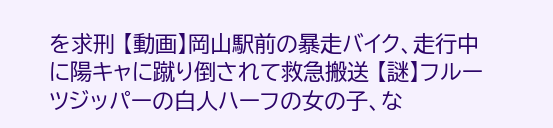を求刑 【動画】岡山駅前の暴走バイク、走行中に陽キャに蹴り倒されて救急搬送 【謎】フルーツジッパーの白人ハーフの女の子、な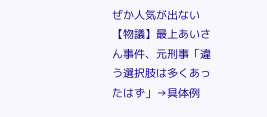ぜか人気が出ない 【物議】最上あいさん事件、元刑事「違う選択肢は多くあったはず」→具体例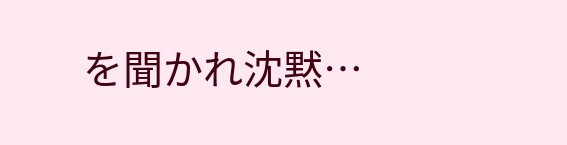を聞かれ沈黙…